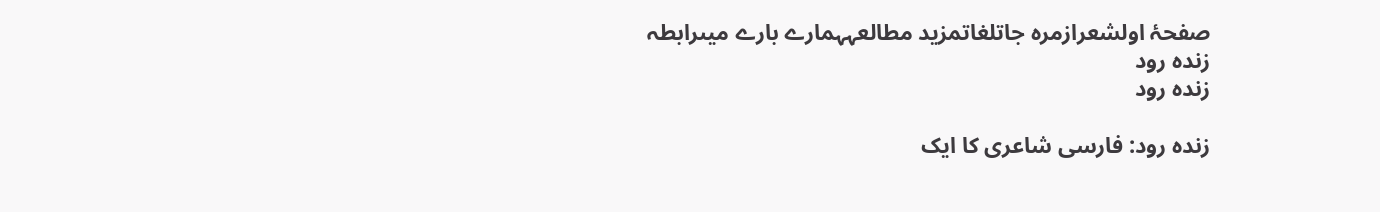صفحۂ اولشعرازمرہ جاتلغاتمزید مطالعہہمارے بارے میںرابطہ
زندہ رود
زندہ رود

زندہ رود: فارسی شاعری کا ایک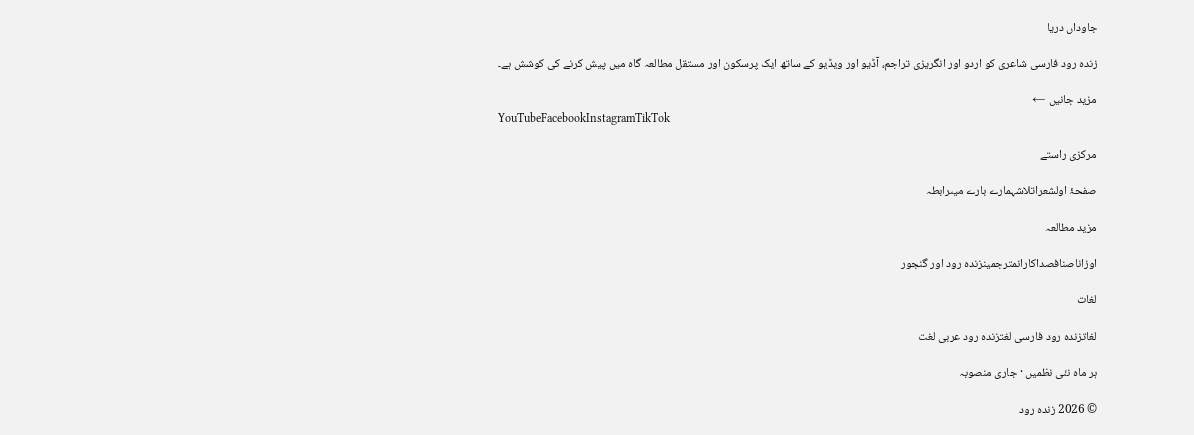جاوداں دریا

زندہ رود فارسی شاعری کو اردو اور انگریزی تراجم، آڈیو اور ویڈیو کے ساتھ ایک پرسکون اور مستقل مطالعہ گاہ میں پیش کرنے کی کوشش ہے۔

مزید جانیں ←
YouTubeFacebookInstagramTikTok

مرکزی راستے

صفحۂ اولشعراتلاشہمارے بارے میںرابطہ

مزید مطالعہ

اوزاناصنافصداکارانمترجمینزندہ رود اور گنجور

لغات

لغاتزندہ رود فارسی لغتزندہ رود عربی لغت

ہر ماہ نئی نظمیں · جاری منصوبہ

© 2026 زندہ رود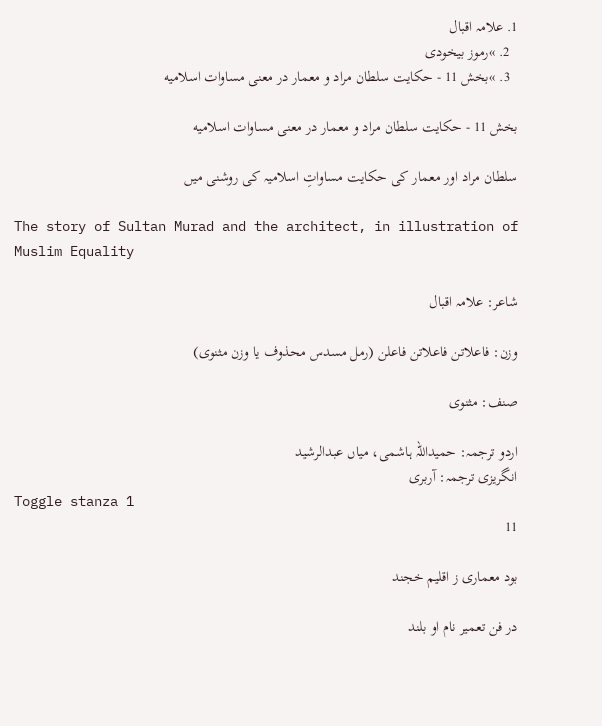1. علامہ اقبال
  2. »رموز بیخودی
  3. »بخش 11 - حکایت سلطان مراد و معمار در معنی مساوات اسلامیه

بخش 11 - حکایت سلطان مراد و معمار در معنی مساوات اسلامیه

سلطان مراد اور معمار کی حکایت مساواتِ اسلامیہ کی روشنی میں

The story of Sultan Murad and the architect, in illustration of Muslim Equality

شاعر: علامہ اقبال

وزن: فاعلاتن فاعلاتن فاعلن (رمل مسدس محذوف یا وزن مثنوی)

صنف: مثنوی

اردو ترجمہ: حمیداللہ ہاشمی، میاں عبدالرشید
انگریزی ترجمہ: آربری
Toggle stanza 1
11

بود معماری ز اقلیم خجند

در فن تعمیر نام او بلند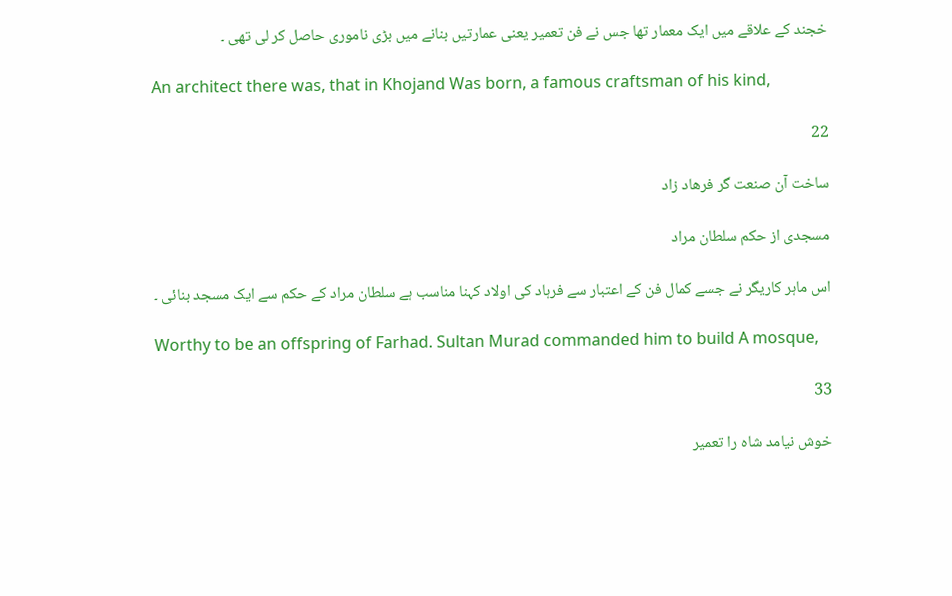خجند کے علاقے میں ایک معمار تھا جس نے فن تعمیر یعنی عمارتیں بنانے میں بڑی ناموری حاصل کر لی تھی ۔

An architect there was, that in Khojand Was born, a famous craftsman of his kind,

22

ساخت آن صنعت گر فرهاد زاد

مسجدی از حکم سلطان مراد

اس ماہر کاریگر نے جسے کمال فن کے اعتبار سے فرہاد کی اولاد کہنا مناسب ہے سلطان مراد کے حکم سے ایک مسجد بنائی ۔

Worthy to be an offspring of Farhad. Sultan Murad commanded him to build A mosque,

33

خوش نیامد شاه را تعمیر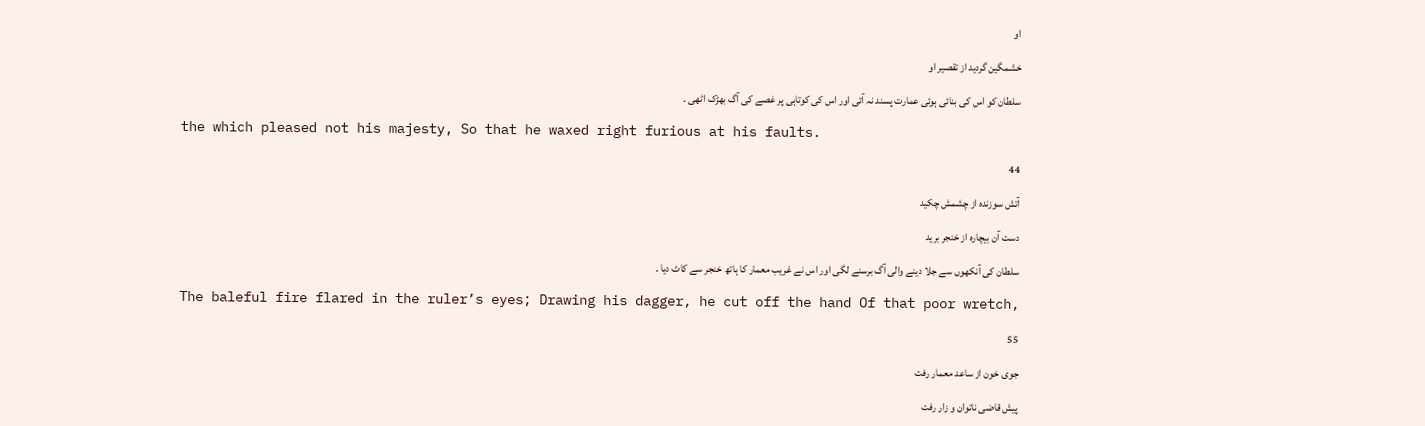او

خشمگین گردید از تقصیر او

سلطان کو اس کی بنائی ہوئی عمارت پسند نہ آئی اور اس کی کوتاہی پر غصے کی آگ بھڑک اٹھی ۔

the which pleased not his majesty, So that he waxed right furious at his faults.

44

آتش سوزنده از چشمش چکید

دست آن بیچاره از خنجر برید

سلطان کی آنکھوں سے جلا دینے والی آگ برسنے لگی اور اس نے غریب معمار کا ہاتھ خنجر سے کاٹ دیا ۔

The baleful fire flared in the ruler’s eyes; Drawing his dagger, he cut off the hand Of that poor wretch,

55

جوی خون از ساعد معمار رفت

پیش قاضی ناتوان و زار رفت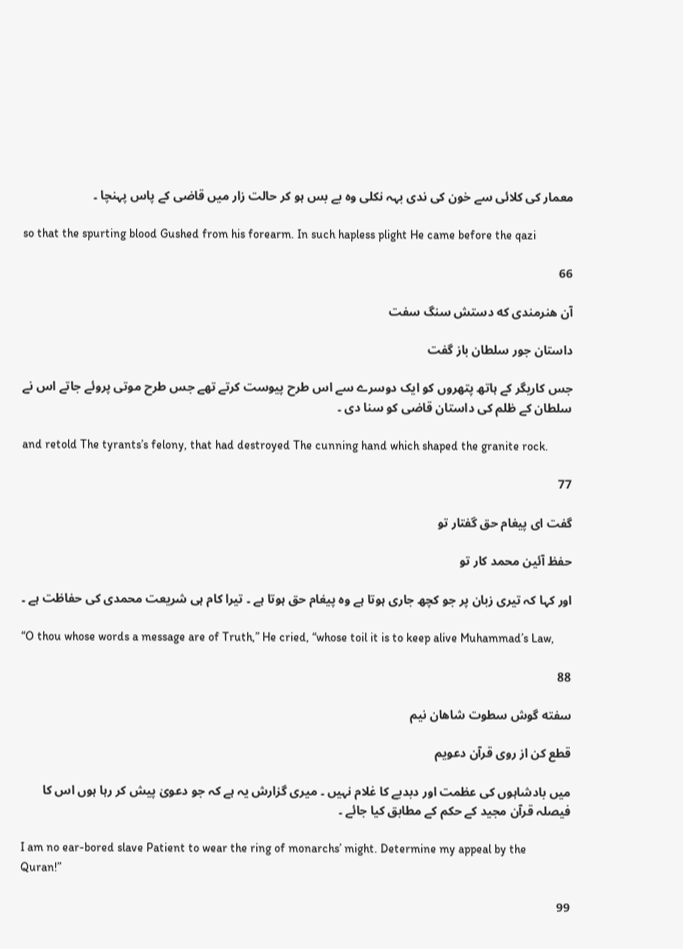معمار کی کلائی سے خون کی ندی بہہ نکلی وہ بے بس ہو کر حالت زار میں قاضی کے پاس پہنچا ۔

so that the spurting blood Gushed from his forearm. In such hapless plight He came before the qazi

66

آن هنرمندی که دستش سنگ سفت

داستان جور سلطان باز گفت

جس کاریگر کے ہاتھ پتھروں کو ایک دوسرے سے اس طرح پیوست کرتے تھے جس طرح موتی پروئے جاتے اس نے سلطان کے ظلم کی داستان قاضی کو سنا دی ۔

and retold The tyrants’s felony, that had destroyed The cunning hand which shaped the granite rock.

77

گفت ای پیغام حق گفتار تو

حفظ آئین محمد کار تو

اور کہا کہ تیری زبان پر جو کچھ جاری ہوتا ہے وہ پیغام حق ہوتا ہے ۔ تیرا کام ہی شریعت محمدی کی حفاظت ہے ۔

“O thou whose words a message are of Truth,” He cried, “whose toil it is to keep alive Muhammad’s Law,

88

سفته گوش سطوت شاهان نیم

قطع کن از روی قرآن دعویم

میں بادشاہوں کی عظمت اور دبدبے کا غلام نہیں ۔ میری گزارش یہ ہے کہ جو دعویٰ پیش کر رہا ہوں اس کا فیصلہ قرآن مجید کے حکم کے مطابق کیا جائے ۔

I am no ear-bored slave Patient to wear the ring of monarchs’ might. Determine my appeal by the Quran!”

99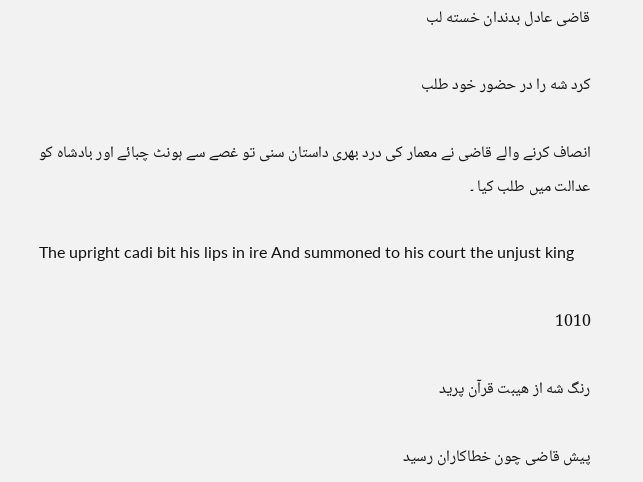قاضی عادل بدندان خسته لب

کرد شه را در حضور خود طلب

انصاف کرنے والے قاضی نے معمار کی درد بھری داستان سنی تو غصے سے ہونٹ چبائے اور بادشاہ کو عدالت میں طلب کیا ۔

The upright cadi bit his lips in ire And summoned to his court the unjust king

1010

رنگ شه از هیبت قرآن پرید

پیش قاضی چون خطاکاران رسید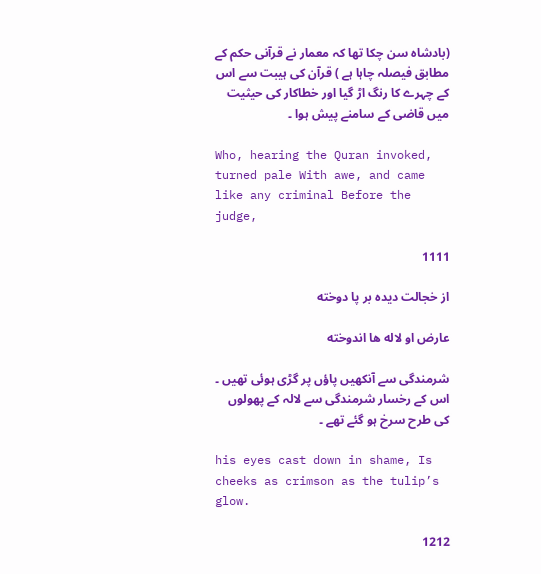(بادشاہ سن چکا تھا کہ معمار نے قرآنی حکم کے مطابق فیصلہ چاہا ہے ) قرآن کی ہیبت سے اس کے چہرے کا رنگ اڑ گیا اور خطاکار کی حیثیت میں قاضی کے سامنے پیش ہوا ۔

Who, hearing the Quran invoked, turned pale With awe, and came like any criminal Before the judge,

1111

از خجالت دیده بر پا دوخته

عارض او لاله ها اندوخته

شرمندگی سے آنکھیں پاؤں پر گڑی ہوئی تھیں ۔ اس کے رخسار شرمندگی سے لالہ کے پھولوں کی طرح سرخ ہو گئے تھے ۔

his eyes cast down in shame, Is cheeks as crimson as the tulip’s glow.

1212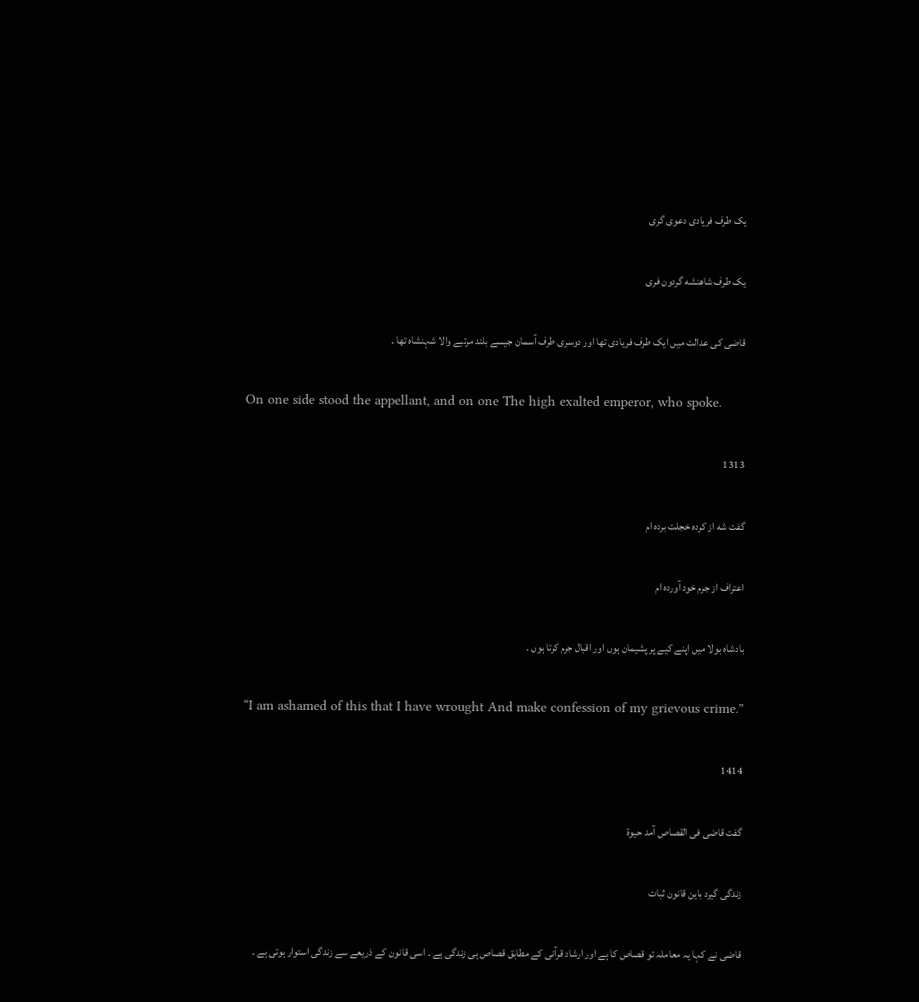یک طرف فریادی دعوی گری

یک طرف شاهنشه گردون فری

قاضی کی عدالت میں ایک طرف فریادی تھا اور دوسری طرف آسمان جیسے بلند مرتبے والا شہنشاہ تھا ۔

On one side stood the appellant, and on one The high exalted emperor, who spoke.

1313

گفت شه از کرده خجلت برده ام

اعتراف از جرم خود آورده ام

بادشاہ بولا میں اپنے کیے پر پشیمان ہوں اور اقبال جرم کرتا ہوں ۔

“I am ashamed of this that I have wrought And make confession of my grievous crime.”

1414

گفت قاضی فی القصاص آمد حیوة

زندگی گیرد باین قانون ثبات

قاضی نے کہا یہ معاملہ تو قصاص کا ہے اور ارشاد قرآنی کے مطابق قصاص ہی زندگی ہے ۔ اسی قانون کے ذریعے سے زندگی استوار ہوتی ہے ۔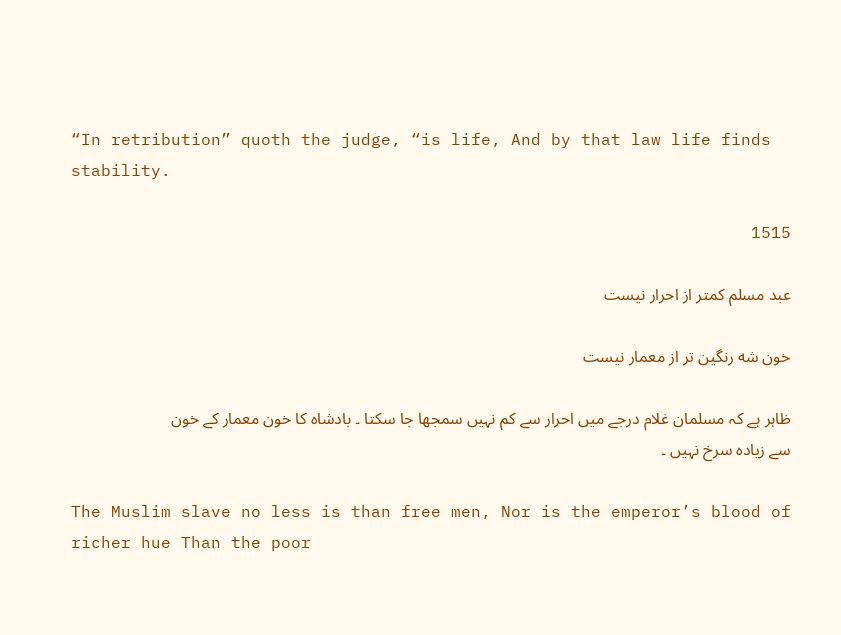“In retribution” quoth the judge, “is life, And by that law life finds stability.

1515

عبد مسلم کمتر از احرار نیست

خون شه رنگین تر از معمار نیست

ظاہر ہے کہ مسلمان غلام درجے میں احرار سے کم نہیں سمجھا جا سکتا ۔ بادشاہ کا خون معمار کے خون سے زیادہ سرخ نہیں ۔

The Muslim slave no less is than free men, Nor is the emperor’s blood of richer hue Than the poor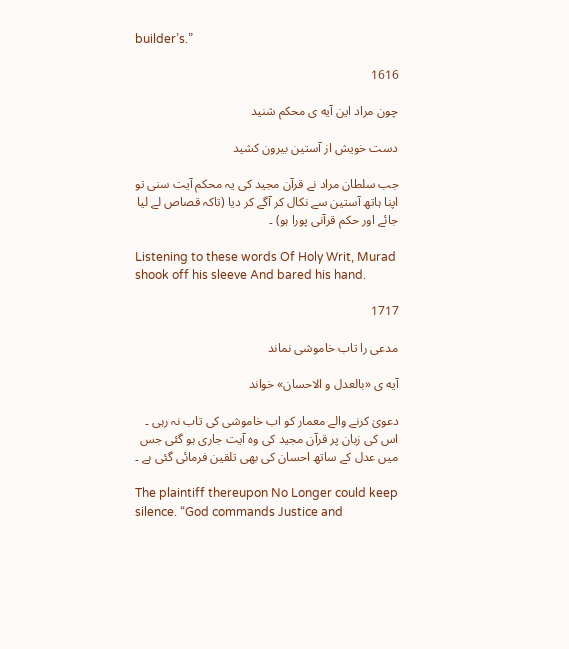builder’s.”

1616

چون مراد این آیه ی محکم شنید

دست خویش از آستین بیرون کشید

جب سلطان مراد نے قرآن مجید کی یہ محکم آیت سنی تو اپنا ہاتھ آستین سے نکال کر آگے کر دیا (تاکہ قصاص لے لیا جائے اور حکم قرآنی پورا ہو) ۔

Listening to these words Of Holy Writ, Murad shook off his sleeve And bared his hand.

1717

مدعی را تاب خاموشی نماند

آیه ی «بالعدل و الاحسان» خواند

دعویٰ کرنے والے معمار کو اب خاموشی کی تاب نہ رہی ۔ اس کی زبان پر قرآن مجید کی وہ آیت جاری ہو گئی جس میں عدل کے ساتھ احسان کی بھی تلقین فرمائی گئی ہے ۔

The plaintiff thereupon No Longer could keep silence. “God commands Justice and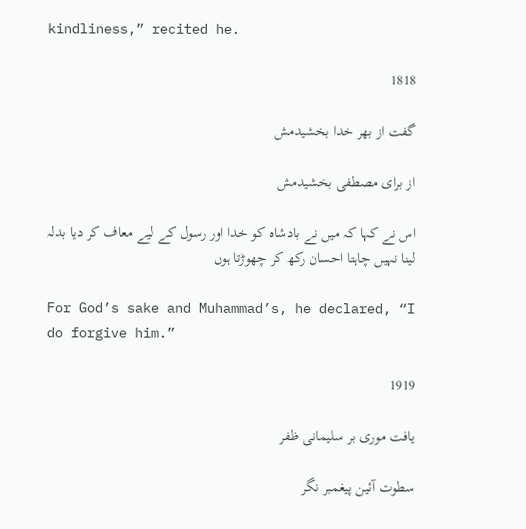kindliness,” recited he.

1818

گفت از بهر خدا بخشیدمش

از برای مصطفی بخشیدمش

اس نے کہا کہ میں نے بادشاہ کو خدا اور رسول کے لیے معاف کر دیا بدلہ لینا نہیں چاہتا احسان رکھ کر چھوڑتا ہوں

For God’s sake and Muhammad’s, he declared, “I do forgive him.”

1919

یافت موری بر سلیمانی ظفر

سطوت آئین پیغمبر نگر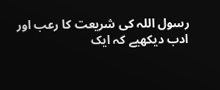رسول اللہ کی شریعت کا رعب اور ادب دیکھیے کہ ایک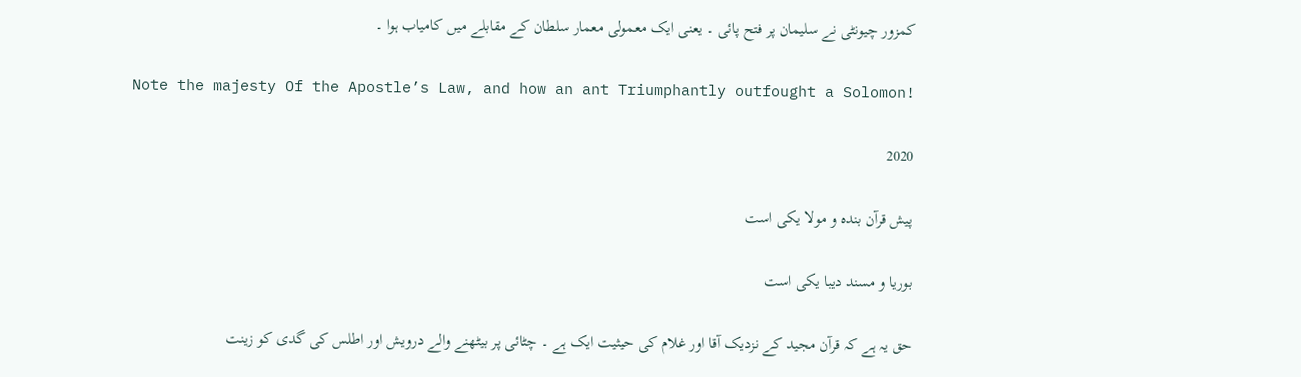کمزور چیونٹی نے سلیمان پر فتح پائی ۔ یعنی ایک معمولی معمار سلطان کے مقابلے میں کامیاب ہوا ۔

Note the majesty Of the Apostle’s Law, and how an ant Triumphantly outfought a Solomon!

2020

پیش قرآن بنده و مولا یکی است

بوریا و مسند دیبا یکی است

حق یہ ہے کہ قرآن مجید کے نزدیک آقا اور غلام کی حیثیت ایک ہے ۔ چٹائی پر بیٹھنے والے درویش اور اطلس کی گدی کو زینت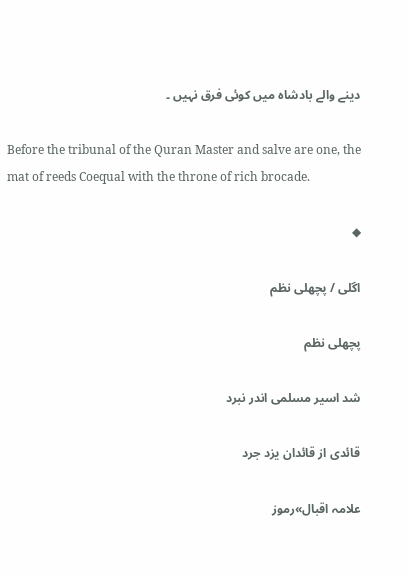دینے والے بادشاہ میں کوئی فرق نہیں ۔

Before the tribunal of the Quran Master and salve are one, the mat of reeds Coequal with the throne of rich brocade.

◆

اگلی / پچھلی نظم

پچھلی نظم

شد اسیر مسلمی اندر نبرد

قائدی از قائدان یزد جرد

علامہ اقبال»رموز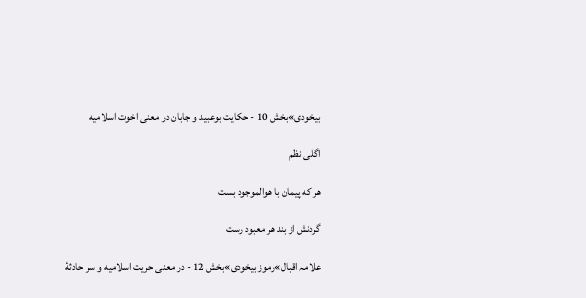بیخودی»بخش 10 - حکایت بوعبید و جابان در معنی اخوت اسلامیه

اگلی نظم

هر که پیمان با هوالموجود بست

گردنش از بند هر معبود رست

علامہ اقبال»رموز بیخودی»بخش 12 - در معنی حریت اسلامیه و سر حادثهٔ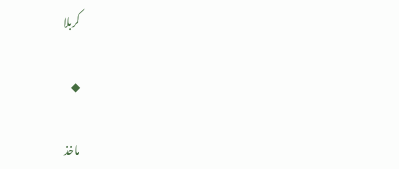کربلا

◆

ماخذ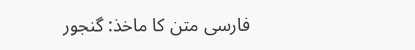فارسی متن کا ماخذ: گنجور